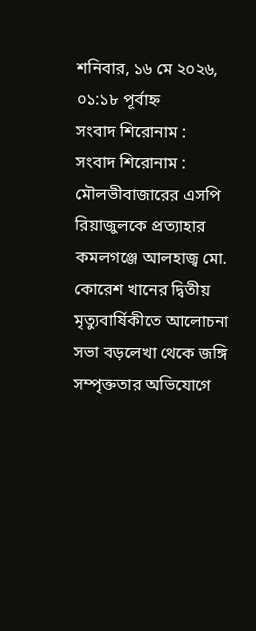শনিবার, ১৬ মে ২০২৬, ০১:১৮ পূর্বাহ্ন
সংবাদ শিরোনাম :
সংবাদ শিরোনাম :
মৌলভীবাজারের এসপি রিয়াজুলকে প্রত্যাহার কমলগঞ্জে আলহাজ্ব মো. কোরেশ খানের দ্বিতীয় মৃত্যুবার্ষিকীতে আলোচনা সভা বড়লেখা থেকে জঙ্গি সম্পৃক্ততার অভিযোগে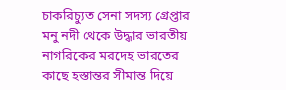চাকরিচ্যুত সেনা সদস্য গ্রেপ্তার মনু নদী থেকে উদ্ধার ভারতীয় নাগরিকের মরদেহ ভারতের কাছে হস্তান্তর সীমান্ত দিয়ে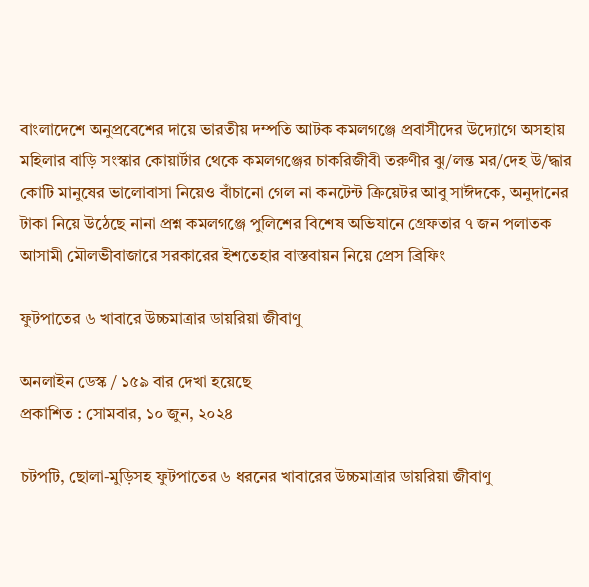বাংলাদেশে অনুপ্রবেশের দায়ে ভারতীয় দম্পতি আটক কমলগঞ্জে প্রবাসীদের উদ্যোগে অসহায় মহিলার বাড়ি সংস্কার কোয়ার্টার থেকে কমলগঞ্জের চাকরিজীবী তরুণীর ঝু/লন্ত মর/দেহ উ/দ্ধার কোটি মানুষের ভালোবাসা নিয়েও বাঁচানো গেল না কনটেন্ট ক্রিয়েটর আবু সাঈদকে, অনুদানের টাকা নিয়ে উঠেছে নানা প্রশ্ন কমলগঞ্জে পুলিশের বিশেষ অভিযানে গ্রেফতার ৭ জন পলাতক আসামী মৌলভীবাজারে সরকারের ইশতেহার বাস্তবায়ন নিয়ে প্রেস ব্রিফিং

ফুটপাতের ৬ খাবারে উচ্চমাত্রার ডায়রিয়া জীবাণু

অনলাইন ডেস্ক / ১৫৯ বার দেখা হয়েছে
প্রকাশিত : সোমবার, ১০ জুন, ২০২৪

চটপটি, ছোলা-মুড়িসহ ফুটপাতের ৬ ধরনের খাবারের উচ্চমাত্রার ডায়রিয়া জীবাণু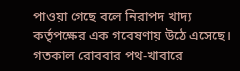পাওয়া গেছে বলে নিরাপদ খাদ্য কর্তৃপক্ষের এক গবেষণায় উঠে এসেছে। গতকাল রোববার পথ-খাবারে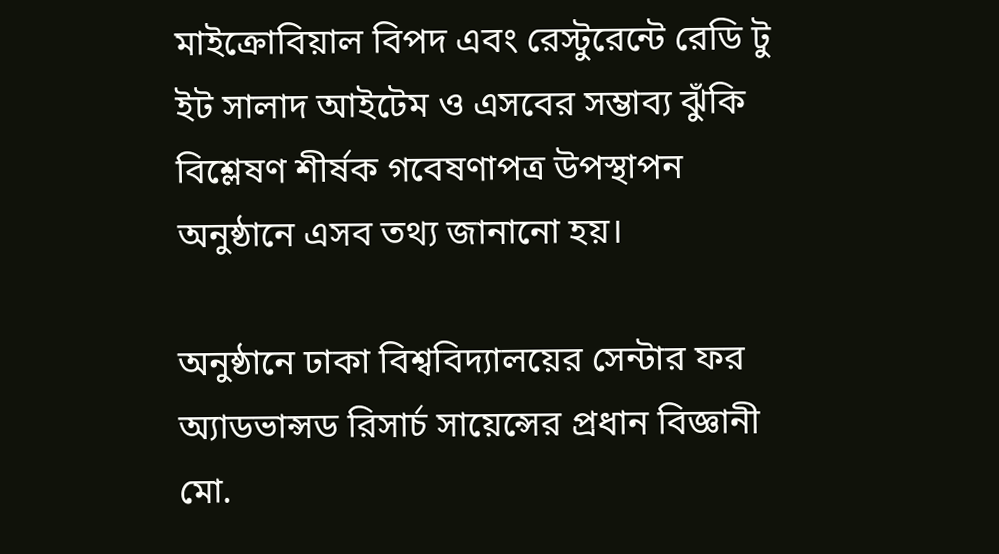মাইক্রোবিয়াল বিপদ এবং রেস্টুরেন্টে রেডি টু ইট সালাদ আইটেম ও এসবের সম্ভাব্য ঝুঁকি বিশ্লেষণ শীর্ষক গবেষণাপত্র উপস্থাপন অনুষ্ঠানে এসব তথ্য জানানো হয়।

অনুষ্ঠানে ঢাকা বিশ্ববিদ্যালয়ের সেন্টার ফর অ্যাডভান্সড রিসার্চ সায়েন্সের প্রধান বিজ্ঞানী মো.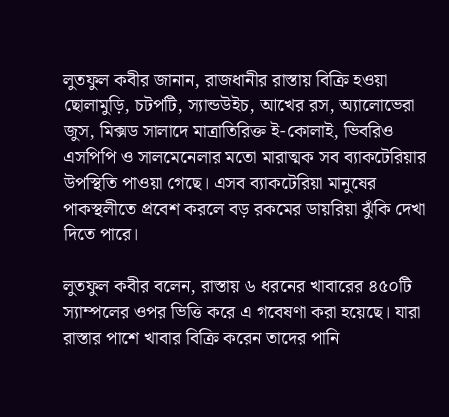লুতফুল কবীর জানান, রাজধানীর রাস্তায় বিক্রি হওয়া ছোলামুড়ি, চটপটি, স্যান্ডউইচ, আখের রস, অ্যালোভেরা জুস, মিক্সড সালাদে মাত্রাতিরিক্ত ই-কোলাই, ভিবরিও এসপিপি ও সালমেনেলার মতো মারাত্মক সব ব্যাকটেরিয়ার উপস্থিতি পাওয়া গেছে। এসব ব্যাকটেরিয়া মানুষের পাকস্থলীতে প্রবেশ করলে বড় রকমের ডায়রিয়া ঝুঁকি দেখা দিতে পারে।

লুতফুল কবীর বলেন, রাস্তায় ৬ ধরনের খাবারের ৪৫০টি স্যাম্পলের ওপর ভিত্তি করে এ গবেষণা করা হয়েছে। যারা রাস্তার পাশে খাবার বিক্রি করেন তাদের পানি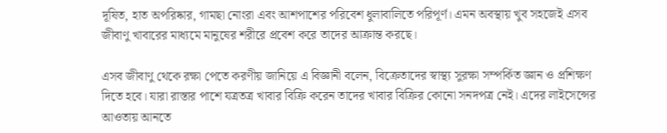দূষিত, হাত অপরিষ্কার, গামছা নোংরা এবং আশপাশের পরিবেশ ধুলাবালিতে পরিপূর্ণ। এমন অবস্থায় খুব সহজেই এসব জীবাণু খাবারের মাধ্যমে মানুষের শরীরে প্রবেশ করে তাদের আক্রান্ত করছে।

এসব জীবাণু থেকে রক্ষা পেতে করণীয় জানিয়ে এ বিজ্ঞানী বলেন, বিক্রেতাদের স্বাস্থ্য সুরক্ষা সম্পর্কিত জ্ঞান ও প্রশিক্ষণ দিতে হবে। যারা রাস্তার পাশে যত্রতত্র খাবার বিক্রি করেন তাদের খাবার বিক্রির কোনো সনদপত্র নেই। এদের লাইসেন্সের আওতায় আনতে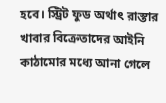হবে। স্ট্রিট ফুড অর্থাৎ রাস্তার খাবার বিক্রেতাদের আইনি কাঠামোর মধ্যে আনা গেলে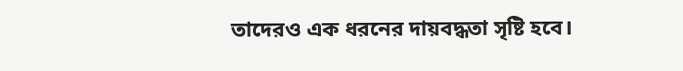তাদেরও এক ধরনের দায়বদ্ধতা সৃষ্টি হবে।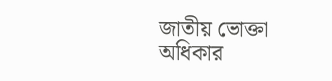জাতীয় ভোক্তা অধিকার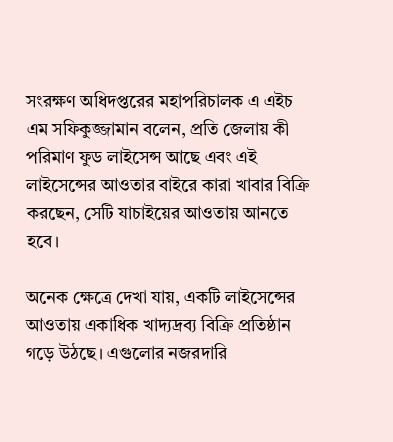সংরক্ষণ অধিদপ্তরের মহাপরিচালক এ এইচ এম সফিকুজ্জামান বলেন, প্রতি জেলায় কী পরিমাণ ফুড লাইসেন্স আছে এবং এই লাইসেন্সের আওতার বাইরে কারা খাবার বিক্রি করছেন, সেটি যাচাইয়ের আওতায় আনতে হবে।

অনেক ক্ষেত্রে দেখা যায়, একটি লাইসেন্সের আওতায় একাধিক খাদ্যদ্রব্য বিক্রি প্রতিষ্ঠান গড়ে উঠছে। এগুলোর নজরদারি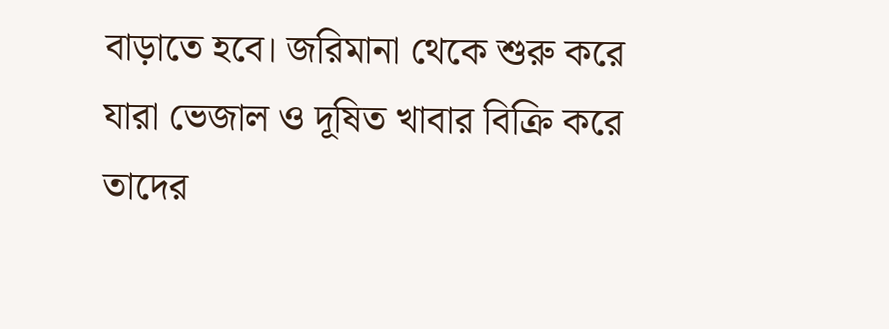বাড়াতে হবে। জরিমানা থেকে শুরু করে যারা ভেজাল ও দূষিত খাবার বিক্রি করে তাদের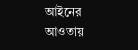আইনের আওতায়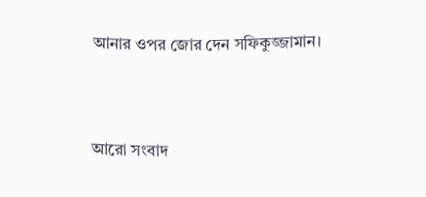আনার ওপর জোর দেন সফিকুজ্জামান।


আরো সংবাদ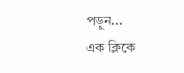পড়ুন...
এক ক্লিকে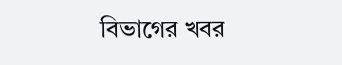বিভাগের খবর